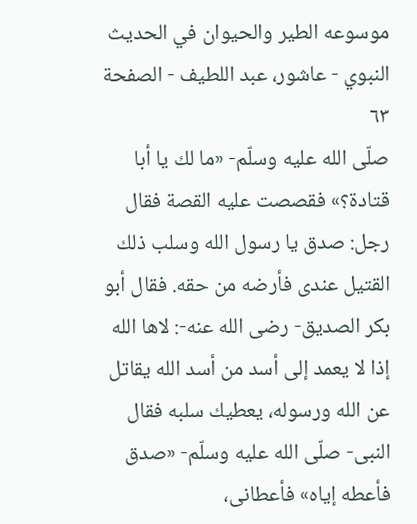موسوعه الطير والحيوان في الحديث النبوي - عاشور، عبد اللطيف - الصفحة ٦٣
صلّى الله عليه وسلّم- «ما لك يا أبا قتادة؟» فقصصت عليه القصة فقال رجل: صدق يا رسول الله وسلب ذلك القتيل عندى فأرضه من حقه. فقال أبو بكر الصديق- رضى الله عنه-: لاها الله إذا لا يعمد إلى أسد من أسد الله يقاتل عن الله ورسوله، يعطيك سلبه فقال النبى- صلّى الله عليه وسلّم- «صدق فأعطه إياه» فأعطانى،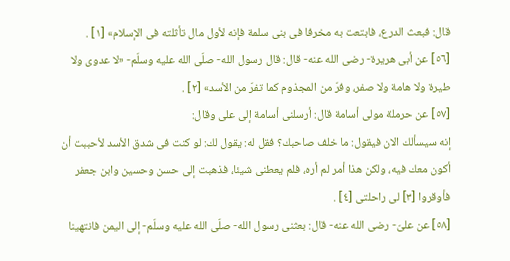قال: فبعث الدرع، فابتعت به مخرفا فى بنى سلمة فإنه لأول مال تأثلته فى الإسلام» [١] .
[٥٦] عن أبى هريرة- رضى الله عنه- قال: قال رسول الله- صلّى الله عليه وسلّم- «لا عدوى ولا طيرة ولا هامة ولا صفر، وفرّ من المجذوم كما تفرّ من الأسد» [٢] .
[٥٧] عن حرملة مولى أسامة قال: أرسلنى أسامة إلى على وقال:
إنه سيسألك الان فيقول: ما خلف صاحبك؟ فقل له: يقول لك: لو كنت فى شدق الأسد لأحببت أن أكون معك فيه، ولكن هذا أمر لم أره، فلم يعطنى شيئا، فذهبت إلى حسن وحسين وابن جعفر فأوقروا [٣] لى راحلتى [٤] .
[٥٨] عن علىّ- رضى الله عنه- قال: بعثنى رسول الله- صلّى الله عليه وسلّم- إلى اليمن فانتهينا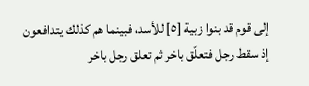إلى قوم قد بنوا زبية [٥] للأسد، فبينما هم كذلك يتدافعون إذ سقط رجل فتعلّق باخر ثم تعلق رجل باخر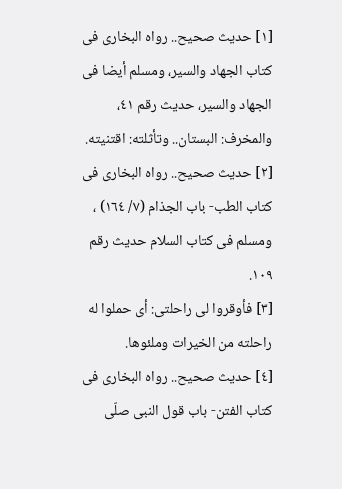[١] حديث صحيح.. رواه البخارى فى كتاب الجهاد والسير، ومسلم أيضا فى الجهاد والسير، حديث رقم ٤١، والمخرف: البستان.. وتأثلته: اقتنيته.
[٢] حديث صحيح.. رواه البخارى فى كتاب الطب- باب الجذام (٧/ ١٦٤) ، ومسلم فى كتاب السلام حديث رقم ١٠٩.
[٣] فأوقروا لى راحلتى: أى حملوا له راحلته من الخيرات وملئوها.
[٤] حديث صحيح.. رواه البخارى فى كتاب الفتن- باب قول النبى صلّى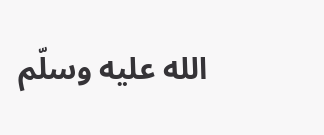الله عليه وسلّم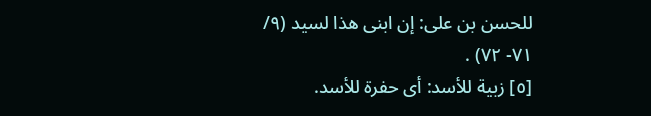للحسن بن على: إن ابنى هذا لسيد (٩/ ٧١- ٧٢) .
[٥] زبية للأسد: أى حفرة للأسد.